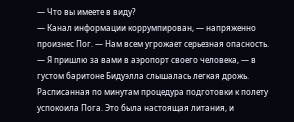— Что вы имеете в виду?
— Канал информации коррумпирован, — напряженно произнес Пог. — Нам всем угрожает серьезная опасность.
— Я пришлю за вами в аэропорт своего человека, — в густом баритоне Бидуэлла слышалась легкая дрожь.
Расписанная по минутам процедура подготовки к полету успокоила Пога. Это была настоящая литания, и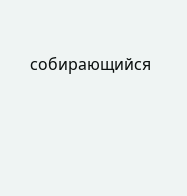собирающийся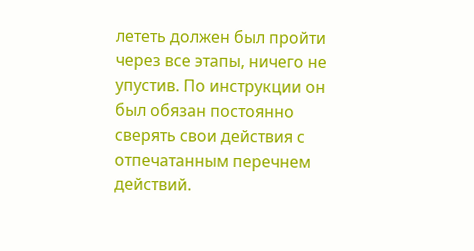лететь должен был пройти через все этапы, ничего не упустив. По инструкции он был обязан постоянно сверять свои действия с отпечатанным перечнем действий.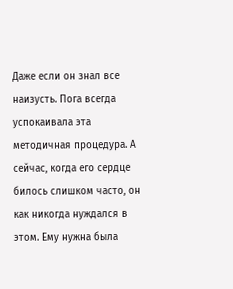Даже если он знал все наизусть. Пога всегда успокаивала эта методичная процедура. А сейчас, когда его сердце билось слишком часто, он как никогда нуждался в этом. Ему нужна была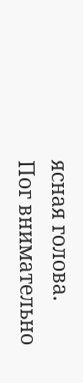ясная голова.
Пог внимательно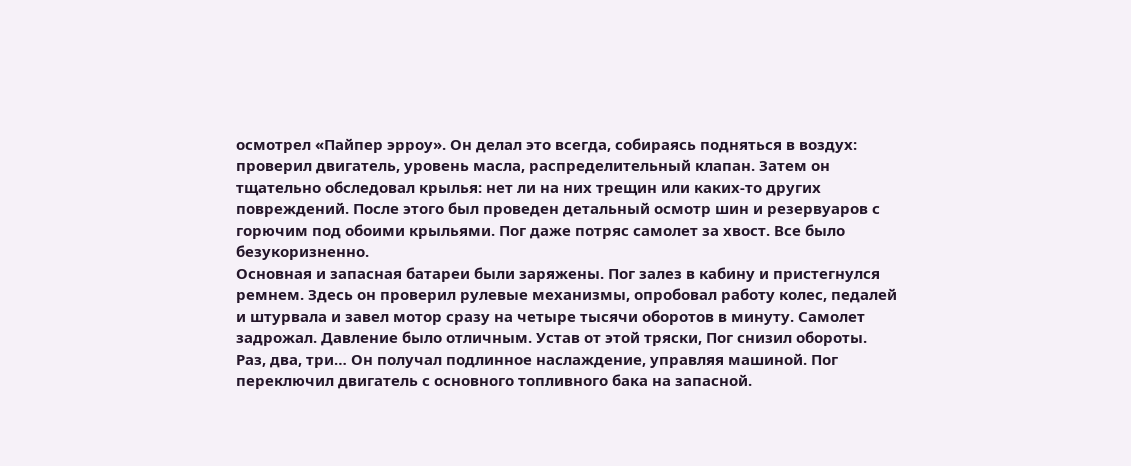осмотрел «Пайпер эрроу». Он делал это всегда, собираясь подняться в воздух: проверил двигатель, уровень масла, распределительный клапан. Затем он тщательно обследовал крылья: нет ли на них трещин или каких-то других повреждений. После этого был проведен детальный осмотр шин и резервуаров с горючим под обоими крыльями. Пог даже потряс самолет за хвост. Все было безукоризненно.
Основная и запасная батареи были заряжены. Пог залез в кабину и пристегнулся ремнем. Здесь он проверил рулевые механизмы, опробовал работу колес, педалей и штурвала и завел мотор сразу на четыре тысячи оборотов в минуту. Самолет задрожал. Давление было отличным. Устав от этой тряски, Пог снизил обороты. Раз, два, три… Он получал подлинное наслаждение, управляя машиной. Пог переключил двигатель с основного топливного бака на запасной.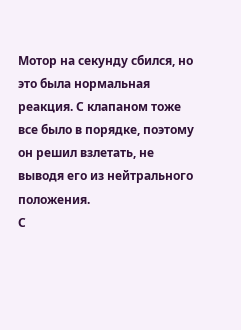Мотор на секунду сбился, но это была нормальная реакция. С клапаном тоже все было в порядке, поэтому он решил взлетать, не выводя его из нейтрального положения.
С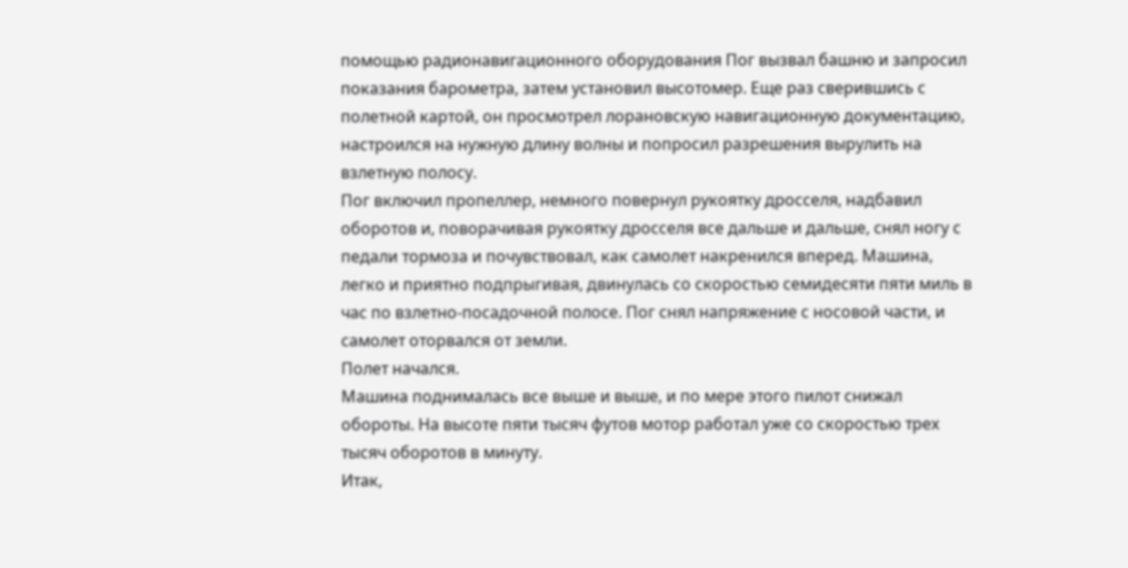помощью радионавигационного оборудования Пог вызвал башню и запросил показания барометра, затем установил высотомер. Еще раз сверившись с полетной картой, он просмотрел лорановскую навигационную документацию, настроился на нужную длину волны и попросил разрешения вырулить на взлетную полосу.
Пог включил пропеллер, немного повернул рукоятку дросселя, надбавил оборотов и, поворачивая рукоятку дросселя все дальше и дальше, снял ногу с педали тормоза и почувствовал, как самолет накренился вперед. Машина, легко и приятно подпрыгивая, двинулась со скоростью семидесяти пяти миль в час по взлетно-посадочной полосе. Пог снял напряжение с носовой части, и самолет оторвался от земли.
Полет начался.
Машина поднималась все выше и выше, и по мере этого пилот снижал обороты. На высоте пяти тысяч футов мотор работал уже со скоростью трех тысяч оборотов в минуту.
Итак,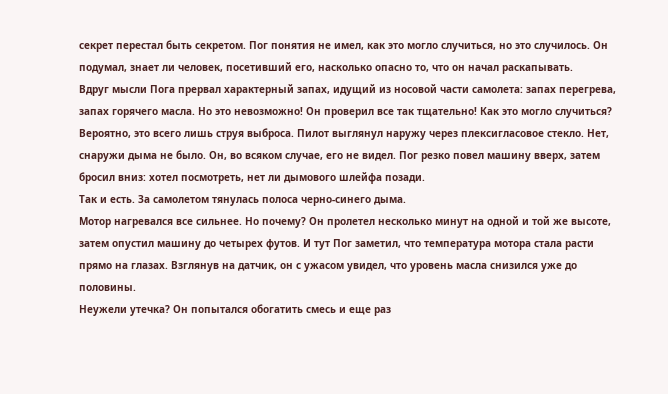секрет перестал быть секретом. Пог понятия не имел, как это могло случиться, но это случилось. Он подумал, знает ли человек, посетивший его, насколько опасно то, что он начал раскапывать.
Вдруг мысли Пога прервал характерный запах, идущий из носовой части самолета: запах перегрева, запах горячего масла. Но это невозможно! Он проверил все так тщательно! Как это могло случиться?
Вероятно, это всего лишь струя выброса. Пилот выглянул наружу через плексигласовое стекло. Нет, снаружи дыма не было. Он, во всяком случае, его не видел. Пог резко повел машину вверх, затем бросил вниз: хотел посмотреть, нет ли дымового шлейфа позади.
Так и есть. За самолетом тянулась полоса черно-синего дыма.
Мотор нагревался все сильнее. Но почему? Он пролетел несколько минут на одной и той же высоте, затем опустил машину до четырех футов. И тут Пог заметил, что температура мотора стала расти прямо на глазах. Взглянув на датчик, он с ужасом увидел, что уровень масла снизился уже до половины.
Неужели утечка? Он попытался обогатить смесь и еще раз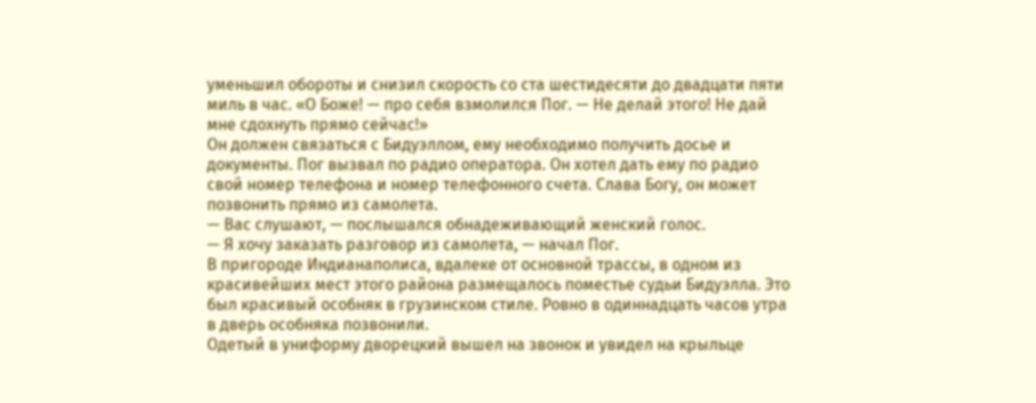уменьшил обороты и снизил скорость со ста шестидесяти до двадцати пяти миль в час. «О Боже! — про себя взмолился Пог. — Не делай этого! Не дай мне сдохнуть прямо сейчас!»
Он должен связаться с Бидуэллом, ему необходимо получить досье и документы. Пог вызвал по радио оператора. Он хотел дать ему по радио свой номер телефона и номер телефонного счета. Слава Богу, он может позвонить прямо из самолета.
— Вас слушают, — послышался обнадеживающий женский голос.
— Я хочу заказать разговор из самолета, — начал Пог.
В пригороде Индианаполиса, вдалеке от основной трассы, в одном из красивейших мест этого района размещалось поместье судьи Бидуэлла. Это был красивый особняк в грузинском стиле. Ровно в одиннадцать часов утра в дверь особняка позвонили.
Одетый в униформу дворецкий вышел на звонок и увидел на крыльце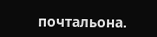почтальона.